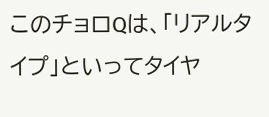このチョロQは、「リアルタイプ」といってタイヤ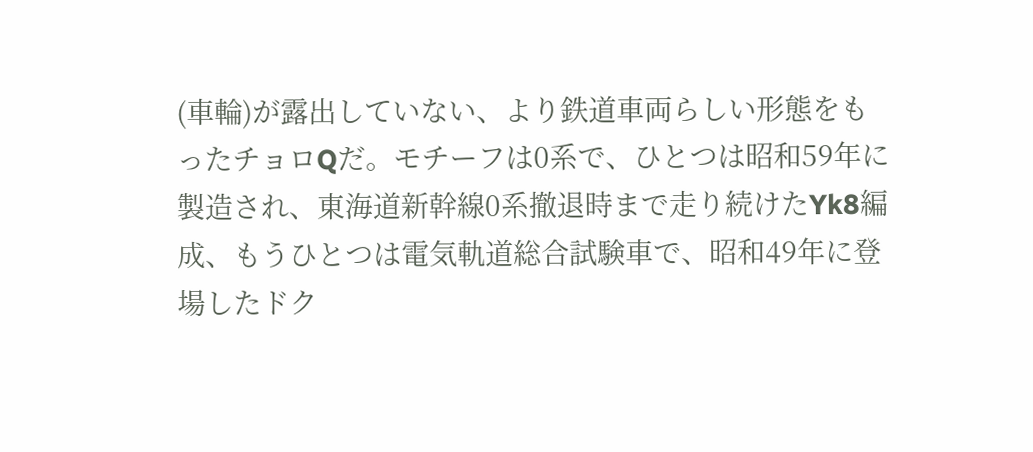(車輪)が露出していない、より鉄道車両らしい形態をもったチョロQだ。モチーフは0系で、ひとつは昭和59年に製造され、東海道新幹線0系撤退時まで走り続けたYk8編成、もうひとつは電気軌道総合試験車で、昭和49年に登場したドク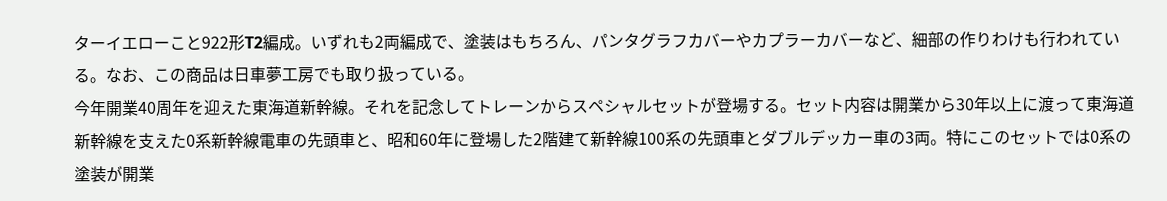ターイエローこと922形T2編成。いずれも2両編成で、塗装はもちろん、パンタグラフカバーやカプラーカバーなど、細部の作りわけも行われている。なお、この商品は日車夢工房でも取り扱っている。
今年開業40周年を迎えた東海道新幹線。それを記念してトレーンからスペシャルセットが登場する。セット内容は開業から30年以上に渡って東海道新幹線を支えた0系新幹線電車の先頭車と、昭和60年に登場した2階建て新幹線100系の先頭車とダブルデッカー車の3両。特にこのセットでは0系の塗装が開業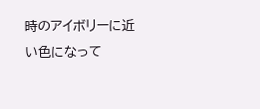時のアイボリーに近い色になって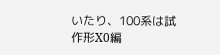いたり、100系は試作形X0編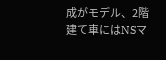成がモデル、2階建て車にはNSマ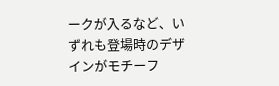ークが入るなど、いずれも登場時のデザインがモチーフ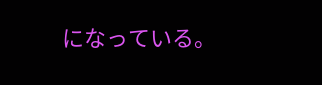になっている。